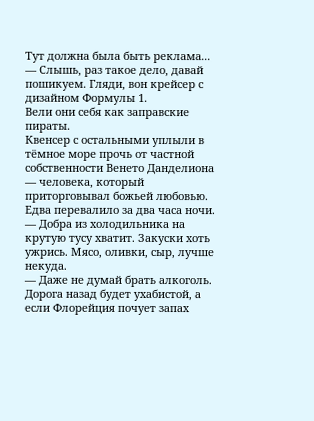Тут должна была быть реклама...
— Слышь, раз такое дело, давай пошикуем. Гляди, вон крейсер с дизайном Формулы 1.
Вели они себя как заправские пираты.
Квенсер с остальными уплыли в тёмное море прочь от частной собственности Венето Данделиона — человека, который приторговывал божьей любовью.
Едва перевалило за два часа ночи.
— Добра из холодильника на крутую тусу хватит. Закуски хоть ужрись. Мясо, оливки, сыр, лучше некуда.
— Даже не думай брать алкоголь. Дорога назад будет ухабистой, а если Флорейция почует запах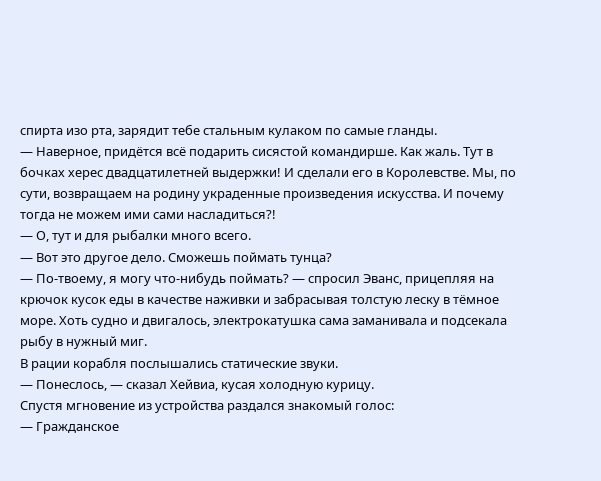спирта изо рта, зарядит тебе стальным кулаком по самые гланды.
— Наверное, придётся всё подарить сисястой командирше. Как жаль. Тут в бочках херес двадцатилетней выдержки! И сделали его в Королевстве. Мы, по сути, возвращаем на родину украденные произведения искусства. И почему тогда не можем ими сами насладиться?!
— О, тут и для рыбалки много всего.
— Вот это другое дело. Сможешь поймать тунца?
— По-твоему, я могу что-нибудь поймать? — спросил Эванс, прицепляя на крючок кусок еды в качестве наживки и забрасывая толстую леску в тёмное море. Хоть судно и двигалось, электрокатушка сама заманивала и подсекала рыбу в нужный миг.
В рации корабля послышались статические звуки.
— Понеслось, — сказал Хейвиа, кусая холодную курицу.
Спустя мгновение из устройства раздался знакомый голос:
— Гражданское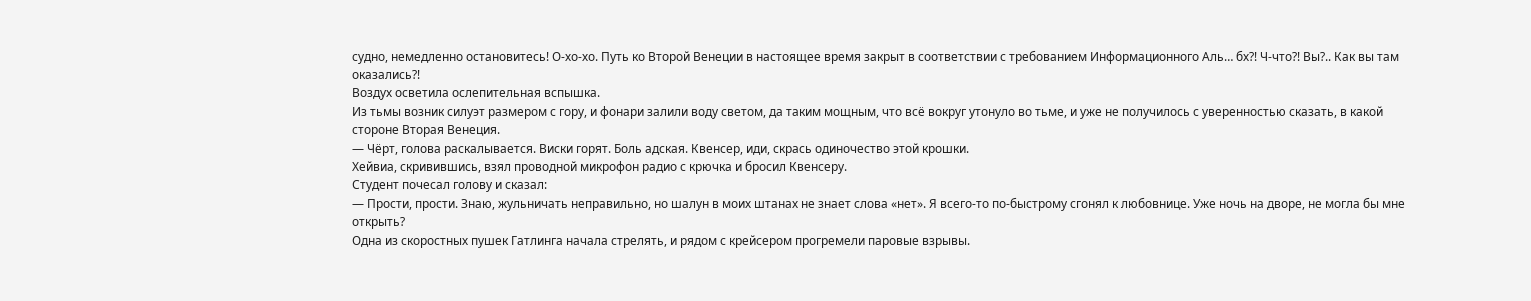судно, немедленно остановитесь! О-хо-хо. Путь ко Второй Венеции в настоящее время закрыт в соответствии с требованием Информационного Аль… бх?! Ч-что?! Вы?.. Как вы там оказались?!
Воздух осветила ослепительная вспышка.
Из тьмы возник силуэт размером с гору, и фонари залили воду светом, да таким мощным, что всё вокруг утонуло во тьме, и уже не получилось с уверенностью сказать, в какой стороне Вторая Венеция.
— Чёрт, голова раскалывается. Виски горят. Боль адская. Квенсер, иди, скрась одиночество этой крошки.
Хейвиа, скривившись, взял проводной микрофон радио с крючка и бросил Квенсеру.
Студент почесал голову и сказал:
— Прости, прости. Знаю, жульничать неправильно, но шалун в моих штанах не знает слова «нет». Я всего-то по-быстрому сгонял к любовнице. Уже ночь на дворе, не могла бы мне открыть?
Одна из скоростных пушек Гатлинга начала стрелять, и рядом с крейсером прогремели паровые взрывы.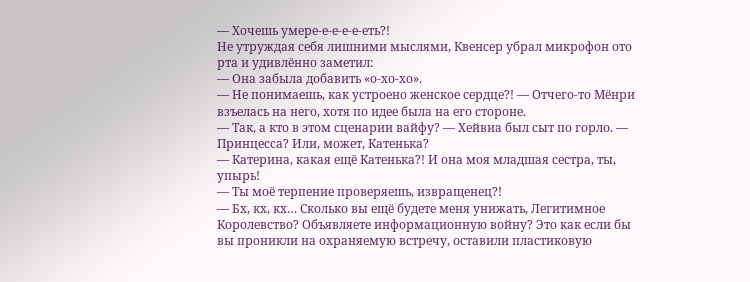— Хочешь умере-е-е-е-е-еть?!
Не утруждая себя лишними мыслями, Квенсер убрал микрофон ото рта и удивлённо заметил:
— Она забыла добавить «о-хо-хо».
— Не понимаешь, как устроено женское сердце?! — Отчего-то Мёнри взъелась на него, хотя по идее была на его стороне.
— Так, а кто в этом сценарии вайфу? — Хейвиа был сыт по горло. — Принцесса? Или, может, Катенька?
— Катерина, какая ещё Катенька?! И она моя младшая сестра, ты, упырь!
— Ты моё терпение проверяешь, извращенец?!
— Бх, кх, кх… Сколько вы ещё будете меня унижать, Легитимное Королевство? Объявляете информационную войну? Это как если бы вы проникли на охраняемую встречу, оставили пластиковую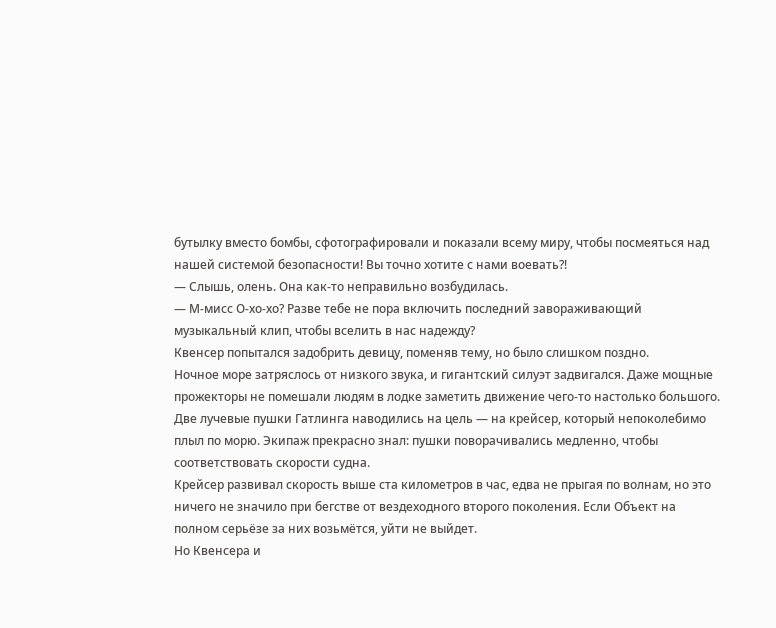бутылку вместо бомбы, сфотографировали и показали всему миру, чтобы посмеяться над нашей системой безопасности! Вы точно хотите с нами воевать?!
— Слышь, олень. Она как-то неправильно возбудилась.
— М-мисс О-хо-хо? Разве тебе не пора включить последний завораживающий музыкальный клип, чтобы вселить в нас надежду?
Квенсер попытался задобрить девицу, поменяв тему, но было слишком поздно.
Ночное море затряслось от низкого звука, и гигантский силуэт задвигался. Даже мощные прожекторы не помешали людям в лодке заметить движение чего-то настолько большого. Две лучевые пушки Гатлинга наводились на цель — на крейсер, который непоколебимо плыл по морю. Экипаж прекрасно знал: пушки поворачивались медленно, чтобы соответствовать скорости судна.
Крейсер развивал скорость выше ста километров в час, едва не прыгая по волнам, но это ничего не значило при бегстве от вездеходного второго поколения. Если Объект на полном серьёзе за них возьмётся, уйти не выйдет.
Но Квенсера и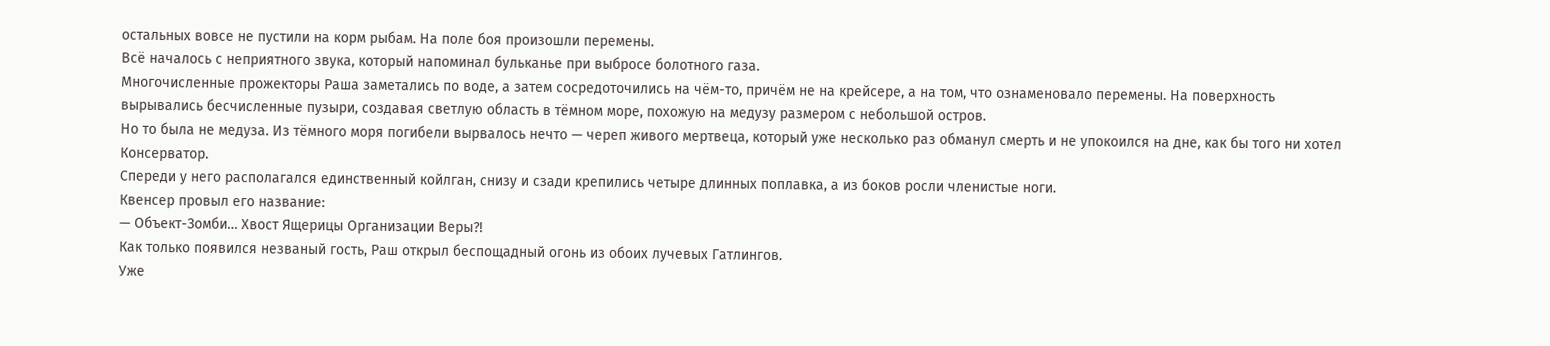остальных вовсе не пустили на корм рыбам. На поле боя произошли перемены.
Всё началось с неприятного звука, который напоминал бульканье при выбросе болотного газа.
Многочисленные прожекторы Раша заметались по воде, а затем сосредоточились на чём-то, причём не на крейсере, а на том, что ознаменовало перемены. На поверхность вырывались бесчисленные пузыри, создавая светлую область в тёмном море, похожую на медузу размером с небольшой остров.
Но то была не медуза. Из тёмного моря погибели вырвалось нечто — череп живого мертвеца, который уже несколько раз обманул смерть и не упокоился на дне, как бы того ни хотел Консерватор.
Спереди у него располагался единственный койлган, снизу и сзади крепились четыре длинных поплавка, а из боков росли членистые ноги.
Квенсер провыл его название:
— Объект-Зомби… Хвост Ящерицы Организации Веры?!
Как только появился незваный гость, Раш открыл беспощадный огонь из обоих лучевых Гатлингов.
Уже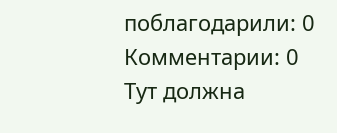поблагодарили: 0
Комментарии: 0
Тут должна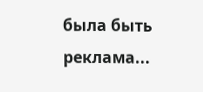была быть реклама...